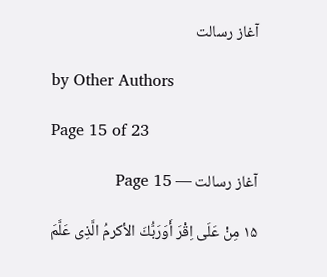آغاز رسالت

by Other Authors

Page 15 of 23

آغاز رسالت — Page 15

۱۵ مِنْ عَلَى اِقْرَ أَوَرَبُّكَ الأكرمُ الَّذِى عَلَّمَ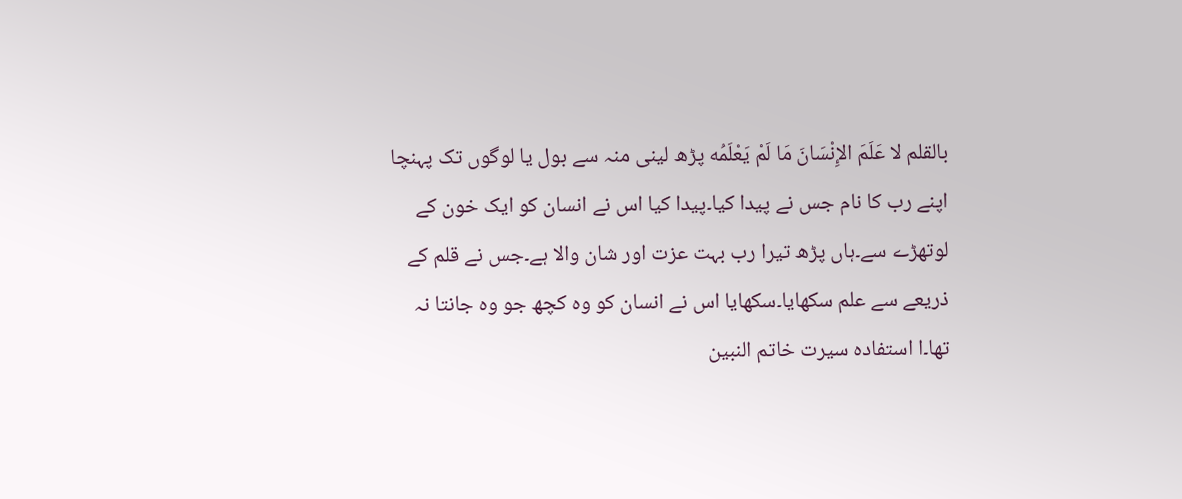بالقلم لا عَلَمَ الإِنْسَانَ مَا لَمْ يَعْلَمُه پڑھ لینی منہ سے بول یا لوگوں تک پہنچا اپنے رب کا نام جس نے پیدا کیا۔پیدا کیا اس نے انسان کو ایک خون کے لوتھڑے سے۔ہاں پڑھ تیرا رب بہت عزت اور شان والا ہے۔جس نے قلم کے ذریعے سے علم سکھایا۔سکھایا اس نے انسان کو وہ کچھ جو وہ جانتا نہ تھا۔ا استفاده سیرت خاتم النبین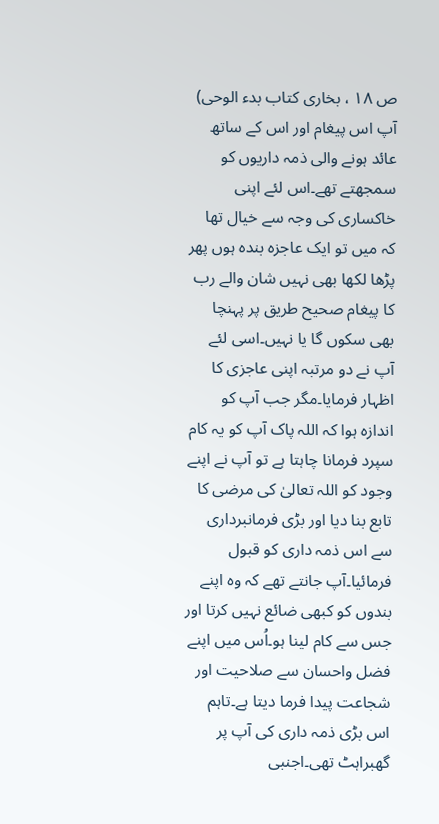ص ۱۸ ، بخاری کتاب بدء الوحی) آپ اس پیغام اور اس کے ساتھ عائد ہونے والی ذمہ داریوں کو سمجھتے تھے۔اس لئے اپنی خاکساری کی وجہ سے خیال تھا کہ میں تو ایک عاجزہ بندہ ہوں پھر پڑھا لکھا بھی نہیں شان والے رب کا پیغام صحیح طریق پر پہنچا بھی سکوں گا یا نہیں۔اسی لئے آپ نے دو مرتبہ اپنی عاجزی کا اظہار فرمایا۔مگر جب آپ کو اندازہ ہوا کہ اللہ پاک آپ کو یہ کام سپرد فرمانا چاہتا ہے تو آپ نے اپنے وجود کو اللہ تعالیٰ کی مرضی کا تابع بنا دیا اور بڑی فرمانبرداری سے اس ذمہ داری کو قبول فرمائیا۔آپ جانتے تھے کہ وہ اپنے بندوں کو کبھی ضائع نہیں کرتا اور جس سے کام لینا ہو۔اُس میں اپنے فضل واحسان سے صلاحیت اور شجاعت پیدا فرما دیتا ہے۔تاہم اس بڑی ذمہ داری کی آپ پر گھبراہٹ تھی۔اجنبی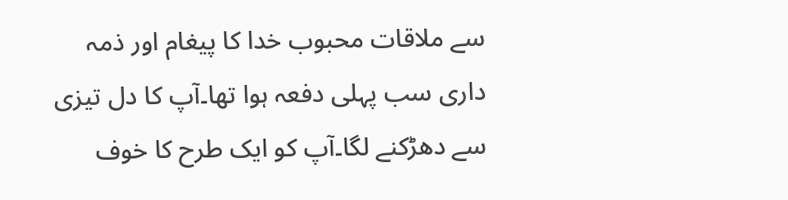سے ملاقات محبوب خدا کا پیغام اور ذمہ داری سب پہلی دفعہ ہوا تھا۔آپ کا دل تیزی سے دھڑکنے لگا۔آپ کو ایک طرح کا خوف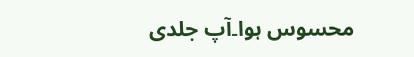محسوس ہوا۔آپ جلدی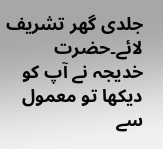جلدی گھر تشریف لائے۔حضرت خدیجہ نے آپ کو دیکھا تو معمول سے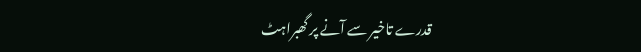قدرے تاخیر سے آنے پر گھبراہٹ